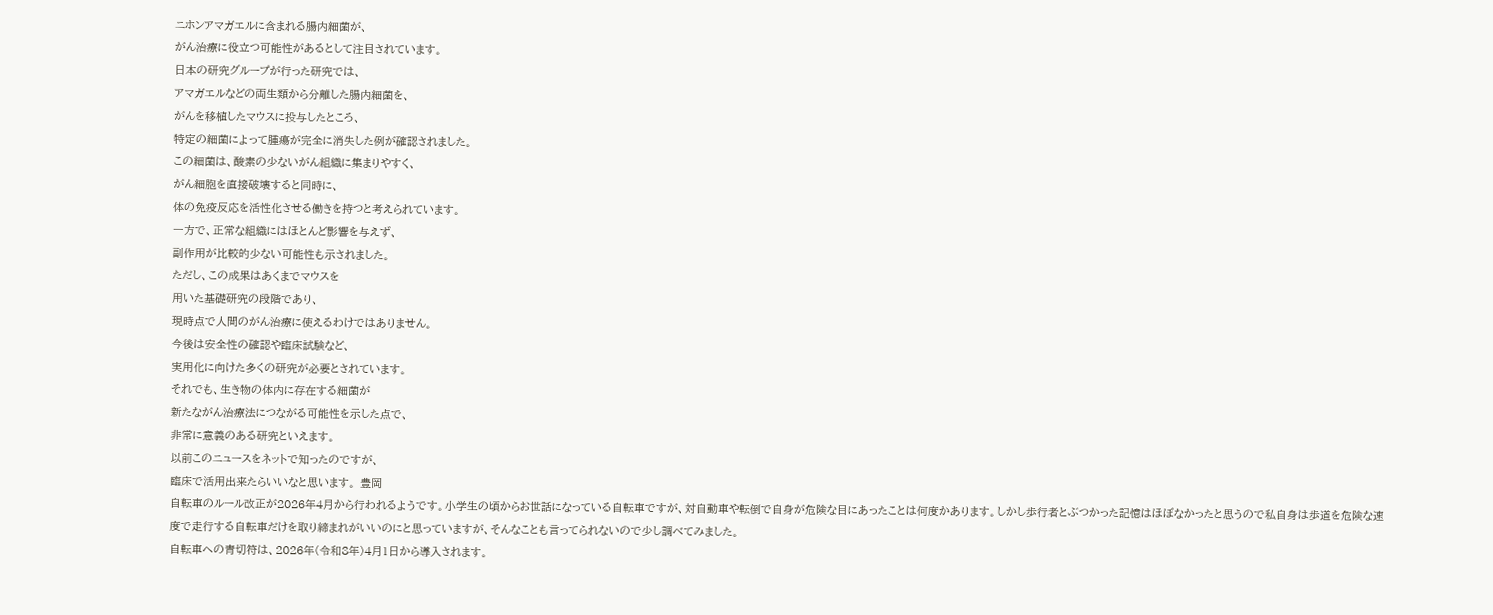ニホンアマガエルに含まれる腸内細菌が、
がん治療に役立つ可能性があるとして注目されています。
日本の研究グループが行った研究では、
アマガエルなどの両生類から分離した腸内細菌を、
がんを移植したマウスに投与したところ、
特定の細菌によって腫瘍が完全に消失した例が確認されました。
この細菌は、酸素の少ないがん組織に集まりやすく、
がん細胞を直接破壊すると同時に、
体の免疫反応を活性化させる働きを持つと考えられています。
一方で、正常な組織にはほとんど影響を与えず、
副作用が比較的少ない可能性も示されました。
ただし、この成果はあくまでマウスを
用いた基礎研究の段階であり、
現時点で人間のがん治療に使えるわけではありません。
今後は安全性の確認や臨床試験など、
実用化に向けた多くの研究が必要とされています。
それでも、生き物の体内に存在する細菌が
新たながん治療法につながる可能性を示した点で、
非常に意義のある研究といえます。
以前このニュースをネットで知ったのですが、
臨床で活用出来たらいいなと思います。 豊岡
自転車のルール改正が2026年4月から行われるようです。小学生の頃からお世話になっている自転車ですが、対自動車や転倒で自身が危険な目にあったことは何度かあります。しかし歩行者とぶつかった記憶はほぼなかったと思うので私自身は歩道を危険な速度で走行する自転車だけを取り締まれがいいのにと思っていますが、そんなことも言ってられないので少し調べてみました。
自転車への青切符は、2026年(令和8年)4月1日から導入されます。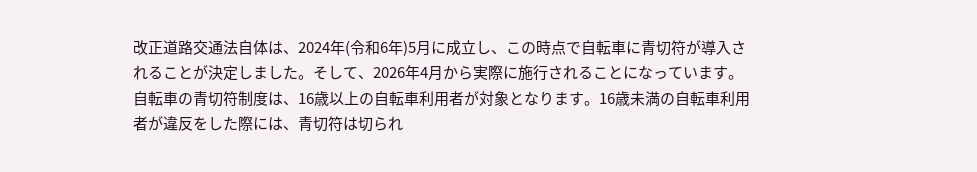改正道路交通法自体は、2024年(令和6年)5月に成立し、この時点で自転車に青切符が導入されることが決定しました。そして、2026年4月から実際に施行されることになっています。
自転車の青切符制度は、16歳以上の自転車利用者が対象となります。16歳未満の自転車利用者が違反をした際には、青切符は切られ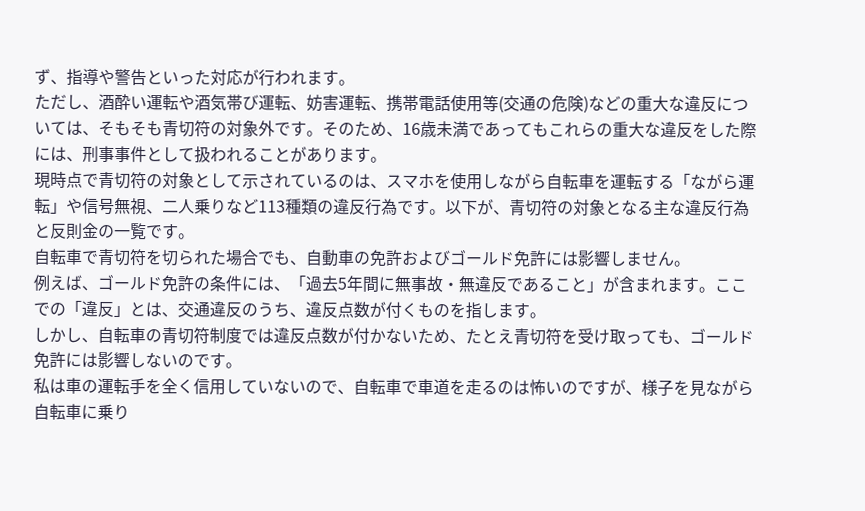ず、指導や警告といった対応が行われます。
ただし、酒酔い運転や酒気帯び運転、妨害運転、携帯電話使用等(交通の危険)などの重大な違反については、そもそも青切符の対象外です。そのため、16歳未満であってもこれらの重大な違反をした際には、刑事事件として扱われることがあります。
現時点で青切符の対象として示されているのは、スマホを使用しながら自転車を運転する「ながら運転」や信号無視、二人乗りなど113種類の違反行為です。以下が、青切符の対象となる主な違反行為と反則金の一覧です。
自転車で青切符を切られた場合でも、自動車の免許およびゴールド免許には影響しません。
例えば、ゴールド免許の条件には、「過去5年間に無事故・無違反であること」が含まれます。ここでの「違反」とは、交通違反のうち、違反点数が付くものを指します。
しかし、自転車の青切符制度では違反点数が付かないため、たとえ青切符を受け取っても、ゴールド免許には影響しないのです。
私は車の運転手を全く信用していないので、自転車で車道を走るのは怖いのですが、様子を見ながら自転車に乗り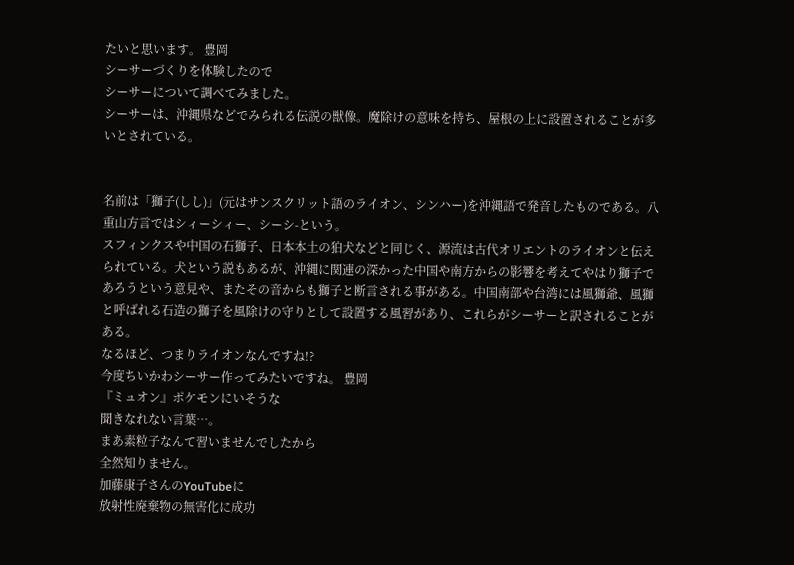たいと思います。 豊岡
シーサーづくりを体験したので
シーサーについて調べてみました。
シーサーは、沖縄県などでみられる伝説の獣像。魔除けの意味を持ち、屋根の上に設置されることが多いとされている。


名前は「獅子(しし)」(元はサンスクリット語のライオン、シンハー)を沖縄語で発音したものである。八重山方言ではシィーシィー、シーシ-という。
スフィンクスや中国の石獅子、日本本土の狛犬などと同じく、源流は古代オリエントのライオンと伝えられている。犬という説もあるが、沖縄に関連の深かった中国や南方からの影響を考えてやはり獅子であろうという意見や、またその音からも獅子と断言される事がある。中国南部や台湾には風獅爺、風獅と呼ばれる石造の獅子を風除けの守りとして設置する風習があり、これらがシーサーと訳されることがある。
なるほど、つまりライオンなんですね!?
今度ちいかわシーサー作ってみたいですね。 豊岡
『ミュオン』ポケモンにいそうな
聞きなれない言葉…。
まあ素粒子なんて習いませんでしたから
全然知りません。
加藤康子さんのYouTubeに
放射性廃棄物の無害化に成功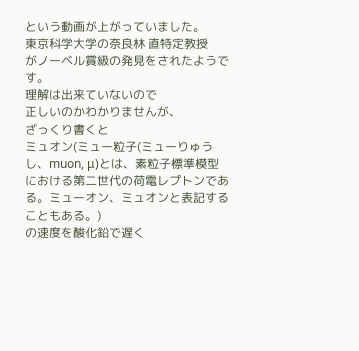という動画が上がっていました。
東京科学大学の奈良林 直特定教授
がノーベル賞級の発見をされたようです。
理解は出来ていないので
正しいのかわかりませんが、
ざっくり書くと
ミュオン(ミュー粒子(ミューりゅうし、muon, μ)とは、素粒子標準模型における第二世代の荷電レプトンである。ミューオン、ミュオンと表記することもある。)
の速度を酸化鉛で遅く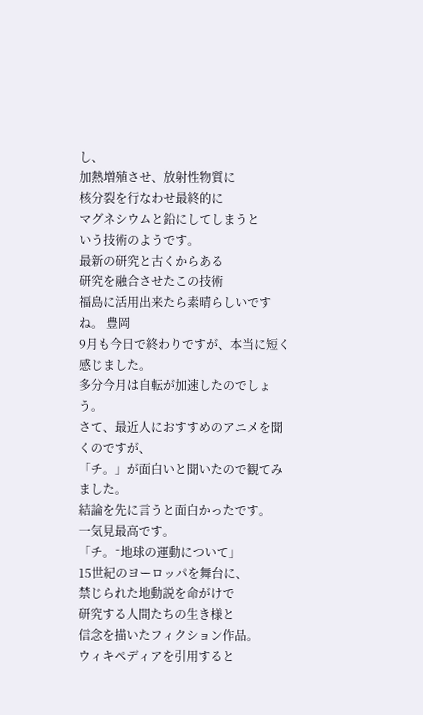し、
加熱増殖させ、放射性物質に
核分裂を行なわせ最終的に
マグネシウムと鉛にしてしまうと
いう技術のようです。
最新の研究と古くからある
研究を融合させたこの技術
福島に活用出来たら素晴らしいですね。 豊岡
9月も今日で終わりですが、本当に短く感じました。
多分今月は自転が加速したのでしょう。
さて、最近人におすすめのアニメを聞くのですが、
「チ。」が面白いと聞いたので観てみました。
結論を先に言うと面白かったです。
一気見最高です。
「チ。⁻地球の運動について」
15世紀のヨーロッパを舞台に、
禁じられた地動説を命がけで
研究する人間たちの生き様と
信念を描いたフィクション作品。
ウィキペディアを引用すると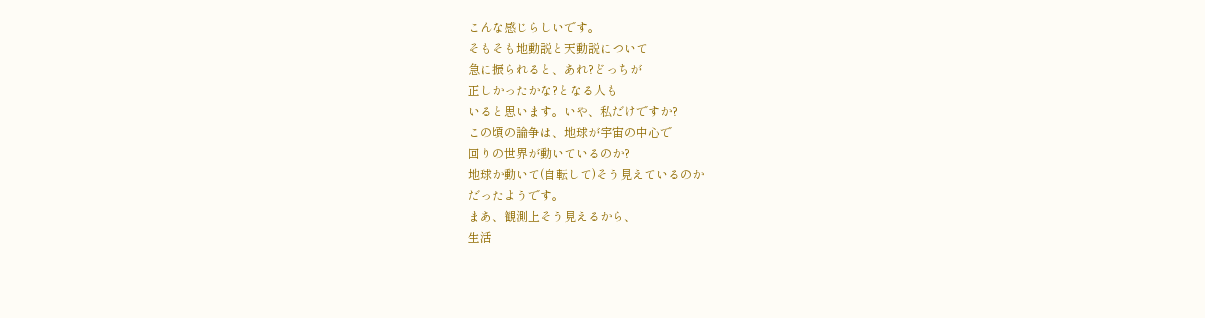こんな感じらしいです。
そもそも地動説と天動説について
急に振られると、あれ?どっちが
正しかったかな?となる人も
いると思います。いや、私だけですか?
この頃の論争は、地球が宇宙の中心で
回りの世界が動いているのか?
地球か動いて(自転して)そう見えているのか
だったようです。
まあ、観測上そう見えるから、
生活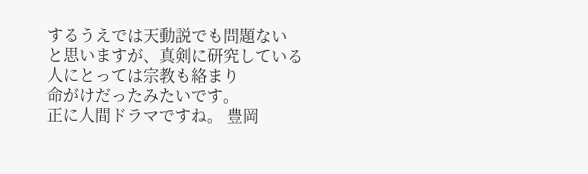するうえでは天動説でも問題ない
と思いますが、真剣に研究している
人にとっては宗教も絡まり
命がけだったみたいです。
正に人間ドラマですね。 豊岡